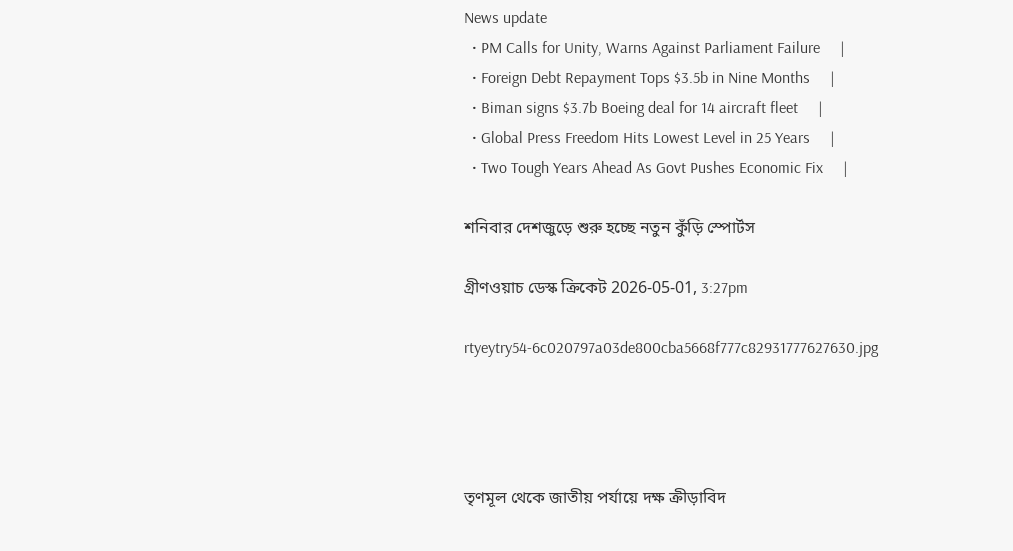News update
  • PM Calls for Unity, Warns Against Parliament Failure     |
  • Foreign Debt Repayment Tops $3.5b in Nine Months     |
  • Biman signs $3.7b Boeing deal for 14 aircraft fleet     |
  • Global Press Freedom Hits Lowest Level in 25 Years     |
  • Two Tough Years Ahead As Govt Pushes Economic Fix     |

শনিবার দেশজুড়ে শুরু হচ্ছে নতুন কুঁড়ি স্পোর্টস

গ্রীণওয়াচ ডেস্ক ক্রিকেট 2026-05-01, 3:27pm

rtyeytry54-6c020797a03de800cba5668f777c82931777627630.jpg




তৃণমূল থেকে জাতীয় পর্যায়ে দক্ষ ক্রীড়াবিদ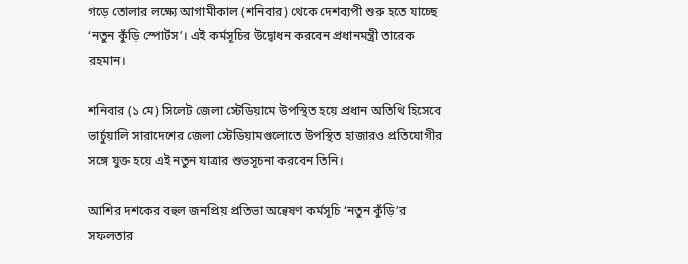গড়ে তোলার লক্ষ্যে আগামীকাল (শনিবার) থেকে দেশব্যপী শুরু হতে যাচ্ছে ‘নতুন কুঁড়ি স্পোর্টস’। এই কর্মসূচির উদ্বোধন করবেন প্রধানমন্ত্রী তারেক রহমান।

শনিবার (১ মে) সিলেট জেলা স্টেডিয়ামে উপস্থিত হয়ে প্রধান অতিথি হিসেবে ভার্চুয়ালি সারাদেশের জেলা স্টেডিয়ামগুলোতে উপস্থিত হাজারও প্রতিযোগীর সঙ্গে যুক্ত হয়ে এই নতুন যাত্রার শুভসূচনা করবেন তিনি।

আশির দশকের বহুল জনপ্রিয় প্রতিভা অন্বেষণ কর্মসূচি ‘নতুন কুঁড়ি’র সফলতার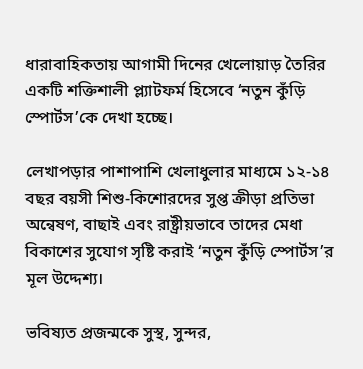ধারাবাহিকতায় আগামী দিনের খেলোয়াড় তৈরির একটি শক্তিশালী প্ল্যাটফর্ম হিসেবে ‘নতুন কুঁড়ি স্পোর্টস’কে দেখা হচ্ছে।

লেখাপড়ার পাশাপাশি খেলাধুলার মাধ্যমে ১২-১৪ বছর বয়সী শিশু-কিশোরদের সুপ্ত ক্রীড়া প্রতিভা অন্বেষণ, বাছাই এবং রাষ্ট্রীয়ভাবে তাদের মেধা বিকাশের সুযোগ সৃষ্টি করাই ‘নতুন কুঁড়ি স্পোর্টস’র মূল উদ্দেশ্য।

ভবিষ্যত প্রজন্মকে সুস্থ, সুন্দর,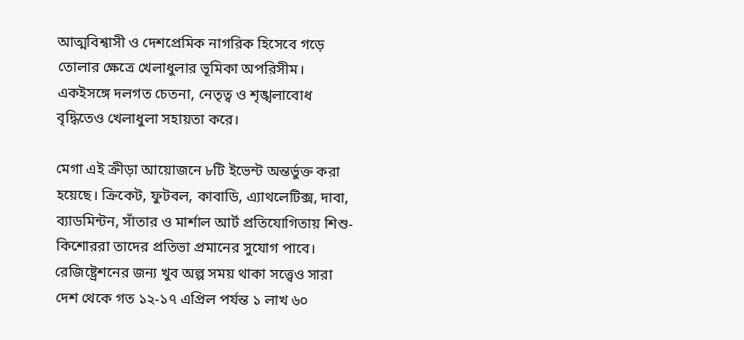আত্মবিশ্বাসী ও দেশপ্রেমিক নাগরিক হিসেবে গড়ে তোলার ক্ষেত্রে খেলাধুলার ভূমিকা অপরিসীম। একইসঙ্গে দলগত চেতনা, নেতৃত্ব ও শৃঙ্খলাবোধ বৃদ্ধিতেও খেলাধুলা সহায়তা করে।

মেগা এই ক্রীড়া আয়োজনে ৮টি ইভেন্ট অন্তর্ভুক্ত করা হয়েছে। ক্রিকেট, ফুটবল, কাবাডি, এ্যাথলেটিক্স, দাবা, ব্যাডমিন্টন, সাঁতার ও মার্শাল আর্ট প্রতিযোগিতায় শিশু-কিশোররা তাদের প্রতিভা প্রমানের সুযোগ পাবে। রেজিষ্ট্রেশনের জন্য খুব অল্প সময় থাকা সত্ত্বেও সারা দেশ থেকে গত ১২-১৭ এপ্রিল পর্যন্ত ১ লাখ ৬০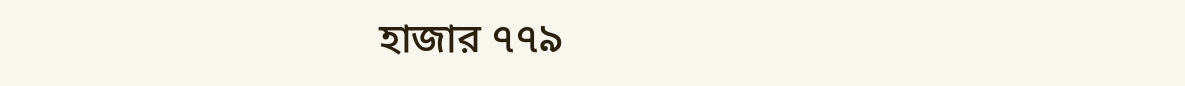হাজার ৭৭৯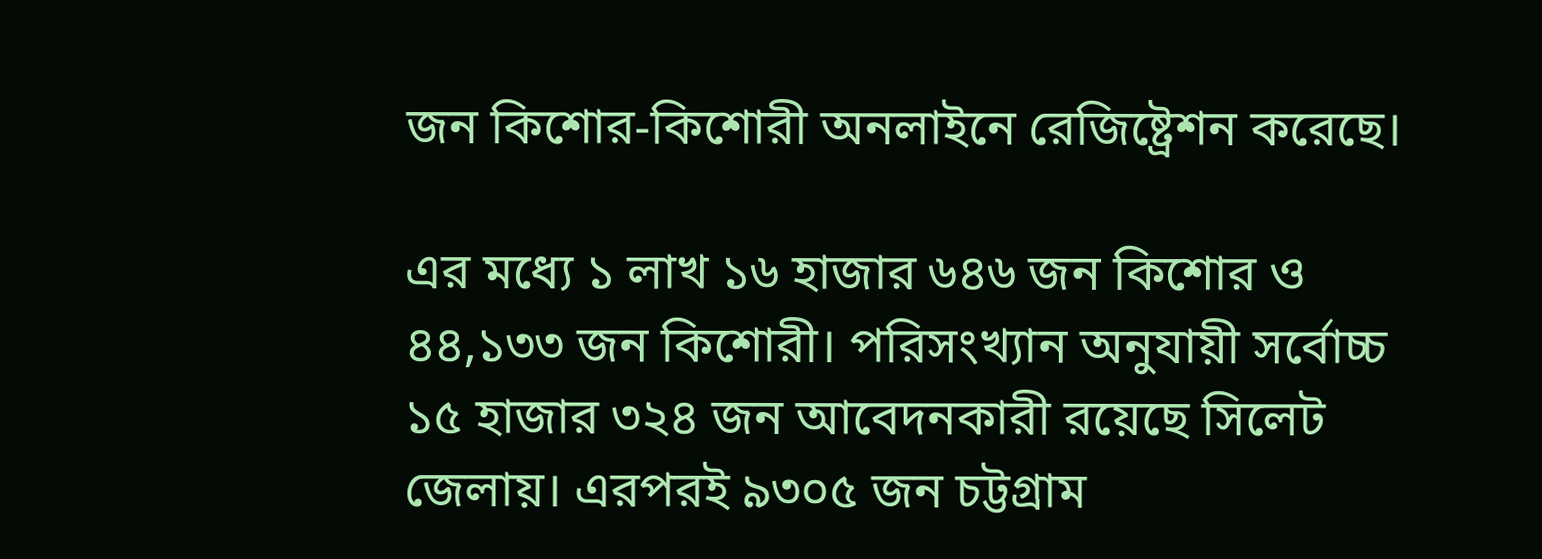জন কিশোর-কিশোরী অনলাইনে রেজিষ্ট্রেশন করেছে।

এর মধ্যে ১ লাখ ১৬ হাজার ৬৪৬ জন কিশোর ও ৪৪,১৩৩ জন কিশোরী। পরিসংখ্যান অনুযায়ী সর্বোচ্চ ১৫ হাজার ৩২৪ জন আবেদনকারী রয়েছে সিলেট জেলায়। এরপরই ৯৩০৫ জন চট্টগ্রাম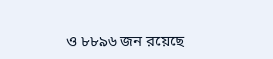ও ৮৮৯৬ জন রয়েছে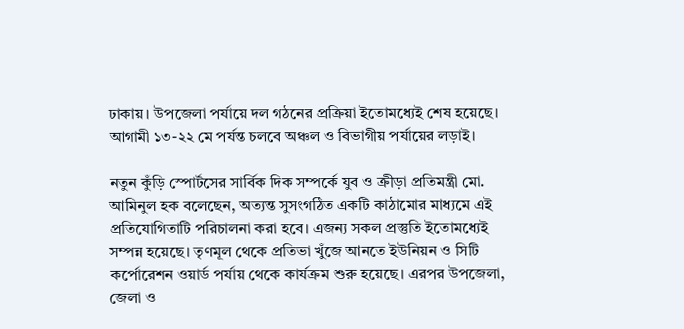ঢাকায়। উপজেলা পর্যায়ে দল গঠনের প্রক্রিয়া ইতোমধ্যেই শেষ হয়েছে। আগামী ১৩-২২ মে পর্যন্ত চলবে অঞ্চল ও বিভাগীয় পর্যায়ের লড়াই।

নতুন কুঁড়ি স্পোর্টসের সার্বিক দিক সম্পর্কে যুব ও ক্রীড়া প্রতিমন্ত্রী মো. আমিনুল হক বলেছেন, অত্যন্ত সুসংগঠিত একটি কাঠামোর মাধ্যমে এই প্রতিযোগিতাটি পরিচালনা করা হবে। এজন্য সকল প্রস্তুতি ইতোমধ্যেই সম্পন্ন হয়েছে। তৃণমূল থেকে প্রতিভা খুঁজে আনতে ইউনিয়ন ও সিটি কর্পোরেশন ওয়ার্ড পর্যায় থেকে কার্যক্রম শুরু হয়েছে। এরপর উপজেলা, জেলা ও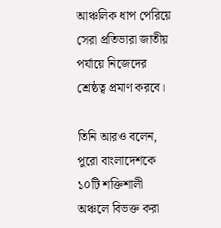আঞ্চলিক ধাপ পেরিয়ে সেরা প্রতিভারা জাতীয় পর্যায়ে নিজেদের শ্রেষ্ঠত্ব প্রমাণ করবে।

তিনি আরও বলেন, পুরো বাংলাদেশকে ১০টি শক্তিশালী অঞ্চলে বিভক্ত করা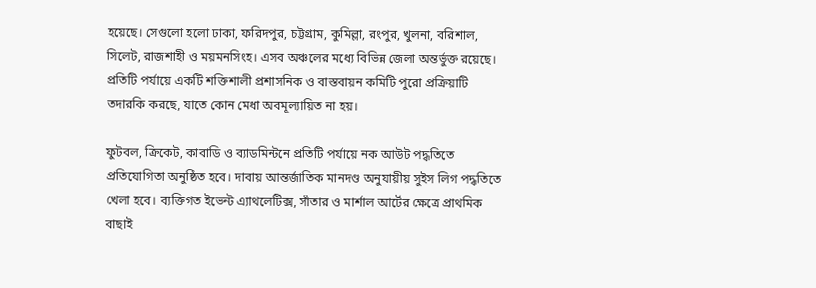হয়েছে। সেগুলো হলো ঢাকা, ফরিদপুর, চট্টগ্রাম, কুমিল্লা, রংপুর, খুলনা, বরিশাল, সিলেট, রাজশাহী ও ময়মনসিংহ। এসব অঞ্চলের মধ্যে বিভিন্ন জেলা অন্তর্ভুক্ত রয়েছে। প্রতিটি পর্যায়ে একটি শক্তিশালী প্রশাসনিক ও বাস্তবায়ন কমিটি পুরো প্রক্রিয়াটি তদারকি করছে, যাতে কোন মেধা অবমূল্যায়িত না হয়।

ফুটবল, ক্রিকেট, কাবাডি ও ব্যাডমিন্টনে প্রতিটি পর্যায়ে নক আউট পদ্ধতিতে প্রতিযোগিতা অনুষ্ঠিত হবে। দাবায় আন্তর্জাতিক মানদণ্ড অনুযায়ীয় সুইস লিগ পদ্ধতিতে খেলা হবে। ব্যক্তিগত ইভেন্ট এ্যাথলেটিক্স, সাঁতার ও মার্শাল আর্টের ক্ষেত্রে প্রাথমিক বাছাই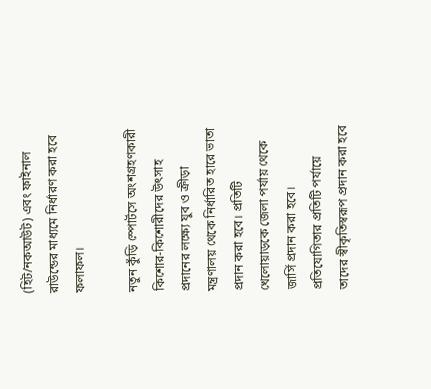(হিট/নকআউট) এবং ফাইনাল রাউন্ডের মাধ্যমে নির্ধারণ করা হবে ফলাফল।

নতুন কুঁড়ি স্পোর্টসে অংশগ্রহণকারী কিশোর-কিশোরীদের উৎসাহ প্রদানের লক্ষ্যে যুব ও ক্রীড়া মন্ত্রণালয় থেকে নির্ধারিত হারে ভাতা প্রদান করা হবে। প্রতিটি খেলোয়াড়কে জেলা পর্যায় থেকে জার্সি প্রদান করা হবে। প্রতিযোগিতার প্রতিটি পর্যায়ে তাদের স্বীকৃতিস্বরূপ প্রদান করা হবে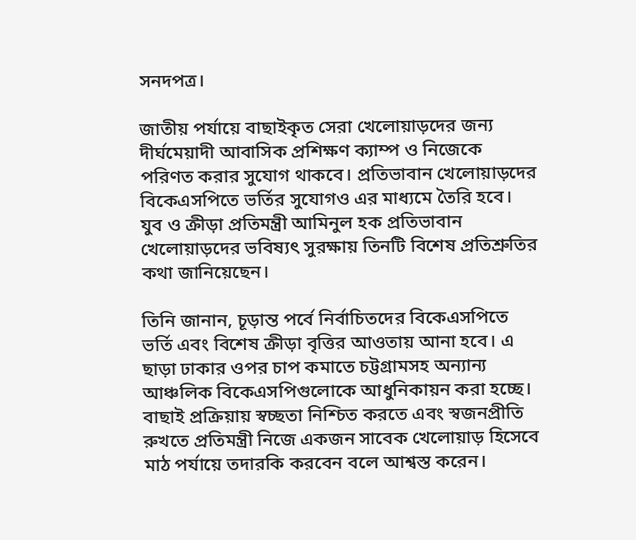সনদপত্র।

জাতীয় পর্যায়ে বাছাইকৃত সেরা খেলোয়াড়দের জন্য দীর্ঘমেয়াদী আবাসিক প্রশিক্ষণ ক্যাম্প ও নিজেকে পরিণত করার সুযোগ থাকবে। প্রতিভাবান খেলোয়াড়দের বিকেএসপিতে ভর্তির সুযোগও এর মাধ্যমে তৈরি হবে। যুব ও ক্রীড়া প্রতিমন্ত্রী আমিনুল হক প্রতিভাবান খেলোয়াড়দের ভবিষ্যৎ সুরক্ষায় তিনটি বিশেষ প্রতিশ্রুতির কথা জানিয়েছেন।

তিনি জানান, চূড়ান্ত পর্বে নির্বাচিতদের বিকেএসপিতে ভর্তি এবং বিশেষ ক্রীড়া বৃত্তির আওতায় আনা হবে। এ ছাড়া ঢাকার ওপর চাপ কমাতে চট্টগ্রামসহ অন্যান্য আঞ্চলিক বিকেএসপিগুলোকে আধুনিকায়ন করা হচ্ছে। বাছাই প্রক্রিয়ায় স্বচ্ছতা নিশ্চিত করতে এবং স্বজনপ্রীতি রুখতে প্রতিমন্ত্রী নিজে একজন সাবেক খেলোয়াড় হিসেবে মাঠ পর্যায়ে তদারকি করবেন বলে আশ্বস্ত করেন।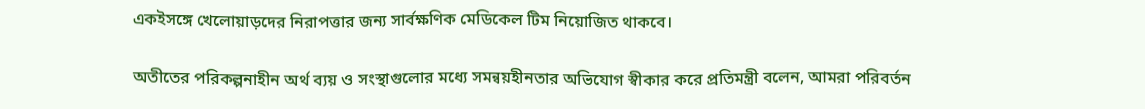একইসঙ্গে খেলোয়াড়দের নিরাপত্তার জন্য সার্বক্ষণিক মেডিকেল টিম নিয়োজিত থাকবে।

অতীতের পরিকল্পনাহীন অর্থ ব্যয় ও সংস্থাগুলোর মধ্যে সমন্বয়হীনতার অভিযোগ স্বীকার করে প্রতিমন্ত্রী বলেন, আমরা পরিবর্তন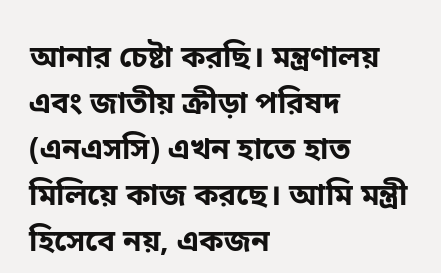আনার চেষ্টা করছি। মন্ত্রণালয় এবং জাতীয় ক্রীড়া পরিষদ (এনএসসি) এখন হাতে হাত মিলিয়ে কাজ করছে। আমি মন্ত্রী হিসেবে নয়, একজন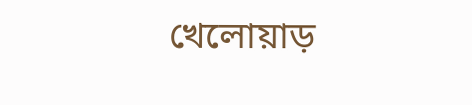খেলোয়াড়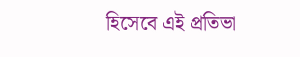হিসেবে এই প্রতিভা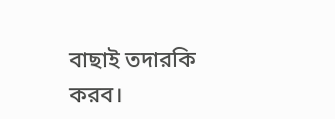বাছাই তদারকি করব।